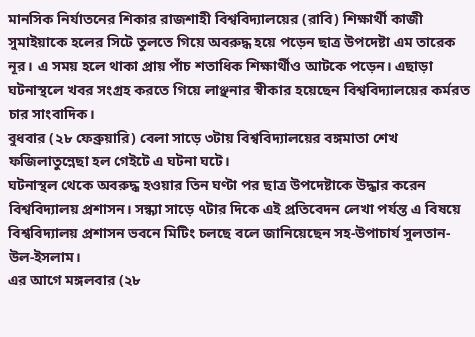মানসিক নির্যাতনের শিকার রাজশাহী বিশ্ববিদ্যালয়ের (রাবি) শিক্ষার্থী কাজী সুমাইয়াকে হলের সিটে তুলতে গিয়ে অবরুদ্ধ হয়ে পড়েন ছাত্র উপদেষ্টা এম তারেক নূর। এ সময় হলে থাকা প্রায় পাঁচ শতাধিক শিক্ষার্থীও আটকে পড়েন। এছাড়া ঘটনাস্থলে খবর সংগ্রহ করতে গিয়ে লাঞ্ছনার স্বীকার হয়েছেন বিশ্ববিদ্যালয়ের কর্মরত চার সাংবাদিক।
বুধবার (২৮ ফেব্রুয়ারি) বেলা সাড়ে ৩টায় বিশ্ববিদ্যালয়ের বঙ্গমাতা শেখ ফজিলাতুন্নেছা হল গেইটে এ ঘটনা ঘটে।
ঘটনাস্থল থেকে অবরুদ্ধ হওয়ার তিন ঘণ্টা পর ছাত্র উপদেষ্টাকে উদ্ধার করেন বিশ্ববিদ্যালয় প্রশাসন। সন্ধ্যা সাড়ে ৭টার দিকে এই প্রতিবেদন লেখা পর্যন্ত এ বিষয়ে বিশ্ববিদ্যালয় প্রশাসন ভবনে মিটিং চলছে বলে জানিয়েছেন সহ-উপাচার্য সুলতান-উল-ইসলাম।
এর আগে মঙ্গলবার (২৮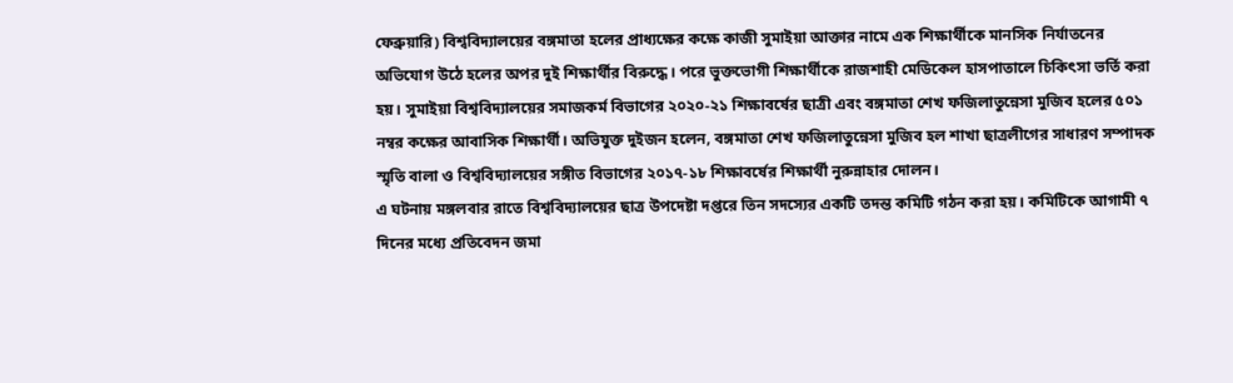ফেব্রুয়ারি) বিশ্ববিদ্যালয়ের বঙ্গমাতা হলের প্রাধ্যক্ষের কক্ষে কাজী সুমাইয়া আক্তার নামে এক শিক্ষার্থীকে মানসিক নির্যাতনের অভিযোগ উঠে হলের অপর দুই শিক্ষার্থীর বিরুদ্ধে। পরে ভুক্তভোগী শিক্ষার্থীকে রাজশাহী মেডিকেল হাসপাতালে চিকিৎসা ভর্তি করা হয়। সুমাইয়া বিশ্ববিদ্যালয়ের সমাজকর্ম বিভাগের ২০২০-২১ শিক্ষাবর্ষের ছাত্রী এবং বঙ্গমাতা শেখ ফজিলাতুন্নেসা মুজিব হলের ৫০১ নম্বর কক্ষের আবাসিক শিক্ষার্থী। অভিযুক্ত দুইজন হলেন, বঙ্গমাতা শেখ ফজিলাতুন্নেসা মুজিব হল শাখা ছাত্রলীগের সাধারণ সম্পাদক স্মৃতি বালা ও বিশ্ববিদ্যালয়ের সঙ্গীত বিভাগের ২০১৭-১৮ শিক্ষাবর্ষের শিক্ষার্থী নুরুন্নাহার দোলন।
এ ঘটনায় মঙ্গলবার রাতে বিশ্ববিদ্যালয়ের ছাত্র উপদেষ্টা দপ্তরে তিন সদস্যের একটি তদন্ত কমিটি গঠন করা হয়। কমিটিকে আগামী ৭ দিনের মধ্যে প্রতিবেদন জমা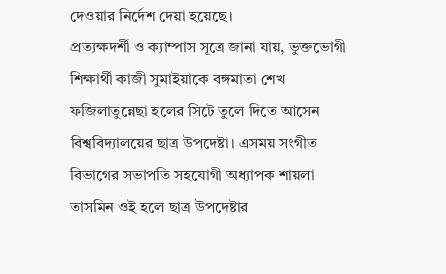দেওয়ার নির্দেশ দেয়া হয়েছে।
প্রত্যক্ষদর্শী ও ক্যাম্পাস সূত্রে জানা যায়, ভুক্তভোগী শিক্ষার্থী কাজী সুমাইয়াকে বঙ্গমাতা শেখ ফজিলাতুন্নেছা হলের সিটে তুলে দিতে আসেন বিশ্ববিদ্যালয়ের ছাত্র উপদেষ্টা। এসময় সংগীত বিভাগের সভাপতি সহযোগী অধ্যাপক শায়লা তাসমিন ওই হলে ছাত্র উপদেষ্টার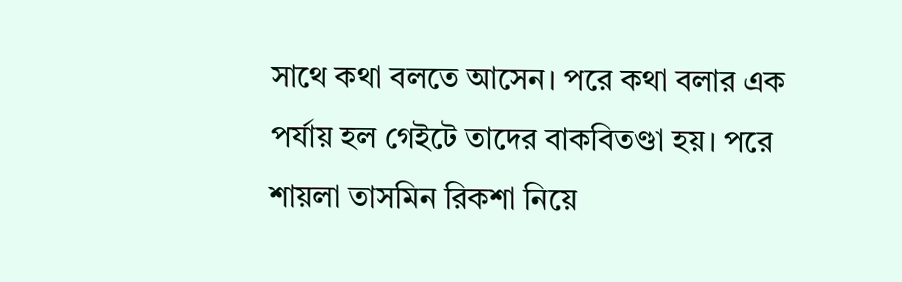সাথে কথা বলতে আসেন। পরে কথা বলার এক পর্যায় হল গেইটে তাদের বাকবিতণ্ডা হয়। পরে শায়লা তাসমিন রিকশা নিয়ে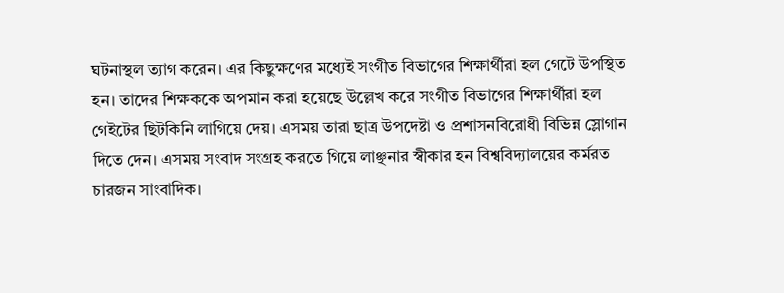ঘটনাস্থল ত্যাগ করেন। এর কিছুক্ষণের মধ্যেই সংগীত বিভাগের শিক্ষার্থীরা হল গেটে উপস্থিত হন। তাদের শিক্ষককে অপমান করা হয়েছে উল্লেখ করে সংগীত বিভাগের শিক্ষার্থীরা হল গেইটের ছিটকিনি লাগিয়ে দেয়। এসময় তারা ছাত্র উপদেষ্টা ও প্রশাসনবিরোধী বিভিন্ন স্লোগান দিতে দেন। এসময় সংবাদ সংগ্রহ করতে গিয়ে লাঞ্ছনার স্বীকার হন বিশ্ববিদ্যালয়ের কর্মরত চারজন সাংবাদিক।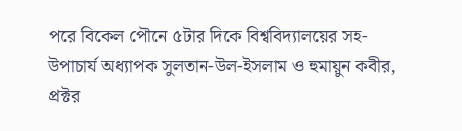পরে বিকেল পৌনে ৫টার দিকে বিশ্ববিদ্যালয়ের সহ-উপাচার্য অধ্যাপক সুলতান-উল-ইসলাম ও হুমায়ুন কবীর, প্রক্টর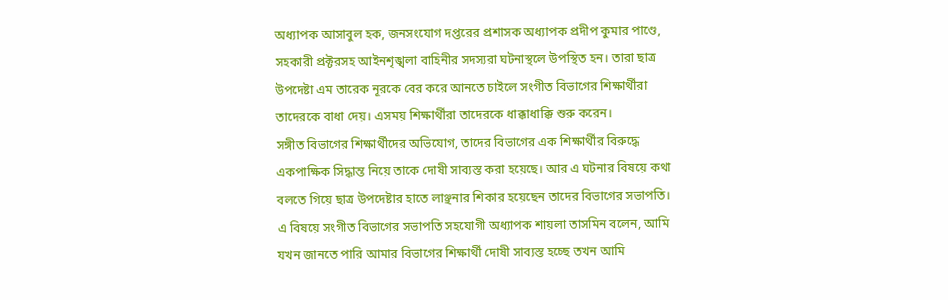অধ্যাপক আসাবুল হক, জনসংযোগ দপ্তরের প্রশাসক অধ্যাপক প্রদীপ কুমার পাণ্ডে, সহকারী প্রক্টরসহ আইনশৃঙ্খলা বাহিনীর সদস্যরা ঘটনাস্থলে উপস্থিত হন। তারা ছাত্র উপদেষ্টা এম তারেক নূরকে বের করে আনতে চাইলে সংগীত বিভাগের শিক্ষার্থীরা তাদেরকে বাধা দেয়। এসময় শিক্ষার্থীরা তাদেরকে ধাক্কাধাক্কি শুরু করেন।
সঙ্গীত বিভাগের শিক্ষার্থীদের অভিযোগ, তাদের বিভাগের এক শিক্ষার্থীর বিরুদ্ধে একপাক্ষিক সিদ্ধান্ত নিয়ে তাকে দোষী সাব্যস্ত করা হয়েছে। আর এ ঘটনার বিষয়ে কথা বলতে গিয়ে ছাত্র উপদেষ্টার হাতে লাঞ্ছনার শিকার হয়েছেন তাদের বিভাগের সভাপতি।
এ বিষয়ে সংগীত বিভাগের সভাপতি সহযোগী অধ্যাপক শায়লা তাসমিন বলেন, আমি যখন জানতে পারি আমার বিভাগের শিক্ষার্থী দোষী সাব্যস্ত হচ্ছে তখন আমি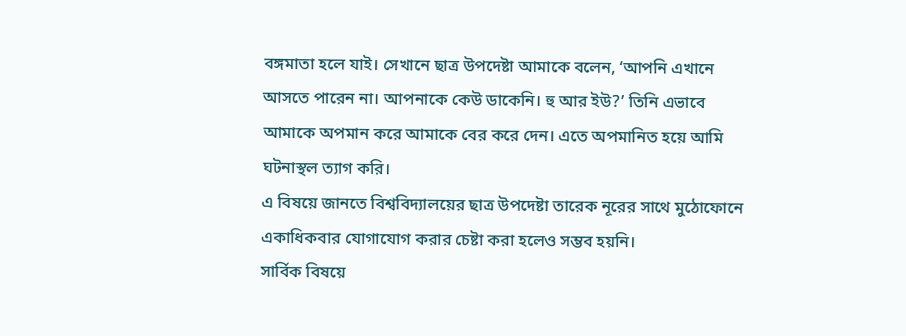বঙ্গমাতা হলে যাই। সেখানে ছাত্র উপদেষ্টা আমাকে বলেন, ‘আপনি এখানে আসতে পারেন না। আপনাকে কেউ ডাকেনি। হু আর ইউ?’ তিনি এভাবে আমাকে অপমান করে আমাকে বের করে দেন। এতে অপমানিত হয়ে আমি ঘটনাস্থল ত্যাগ করি।
এ বিষয়ে জানতে বিশ্ববিদ্যালয়ের ছাত্র উপদেষ্টা তারেক নূরের সাথে মুঠোফোনে একাধিকবার যোগাযোগ করার চেষ্টা করা হলেও সম্ভব হয়নি।
সার্বিক বিষয়ে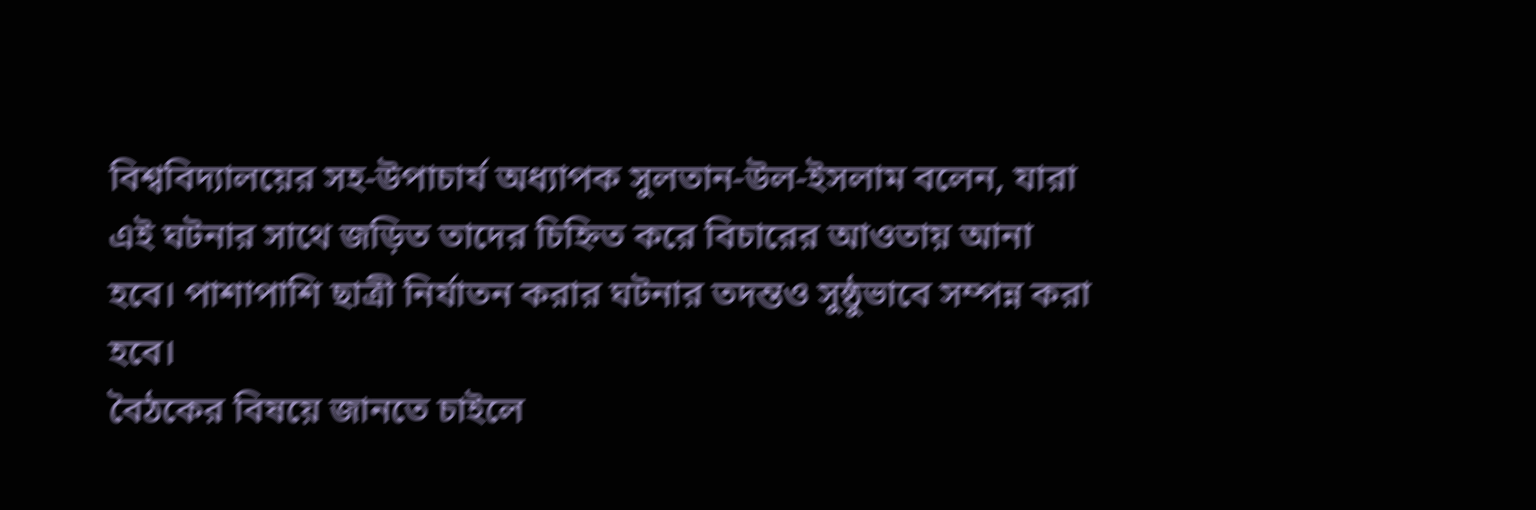বিশ্ববিদ্যালয়ের সহ-উপাচার্য অধ্যাপক সুলতান-উল-ইসলাম বলেন, যারা এই ঘটনার সাথে জড়িত তাদের চিহ্নিত করে বিচারের আওতায় আনা হবে। পাশাপাশি ছাত্রী নির্যাতন করার ঘটনার তদন্তও সুষ্ঠুভাবে সম্পন্ন করা হবে।
বৈঠকের বিষয়ে জানতে চাইলে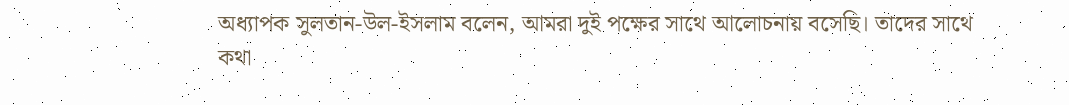অধ্যাপক সুলতান-উল-ইসলাম বলেন, আমরা দুই পক্ষের সাথে আলোচনায় বসেছি। তাদের সাথে কথা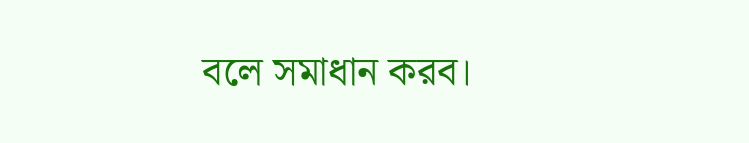বলে সমাধান করব।